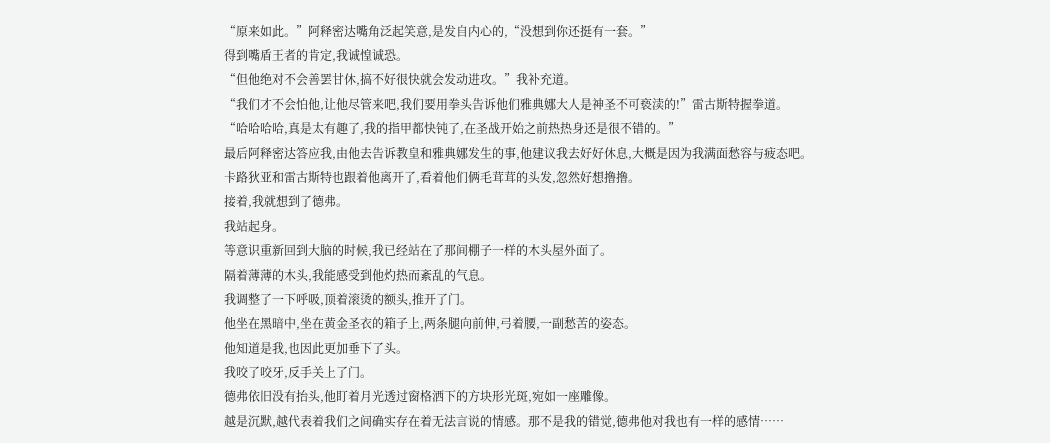“原来如此。”阿释密达嘴角泛起笑意,是发自内心的,“没想到你还挺有一套。”
得到嘴盾王者的肯定,我诚惶诚恐。
“但他绝对不会善罢甘休,搞不好很快就会发动进攻。”我补充道。
“我们才不会怕他,让他尽管来吧,我们要用拳头告诉他们雅典娜大人是神圣不可亵渎的!”雷古斯特握拳道。
“哈哈哈哈,真是太有趣了,我的指甲都快钝了,在圣战开始之前热热身还是很不错的。”
最后阿释密达答应我,由他去告诉教皇和雅典娜发生的事,他建议我去好好休息,大概是因为我满面愁容与疲态吧。
卡路狄亚和雷古斯特也跟着他离开了,看着他们俩毛茸茸的头发,忽然好想撸撸。
接着,我就想到了德弗。
我站起身。
等意识重新回到大脑的时候,我已经站在了那间棚子一样的木头屋外面了。
隔着薄薄的木头,我能感受到他灼热而紊乱的气息。
我调整了一下呼吸,顶着滚烫的额头,推开了门。
他坐在黑暗中,坐在黄金圣衣的箱子上,两条腿向前伸,弓着腰,一副愁苦的姿态。
他知道是我,也因此更加垂下了头。
我咬了咬牙,反手关上了门。
德弗依旧没有抬头,他盯着月光透过窗格洒下的方块形光斑,宛如一座雕像。
越是沉默,越代表着我们之间确实存在着无法言说的情感。那不是我的错觉,德弗他对我也有一样的感情……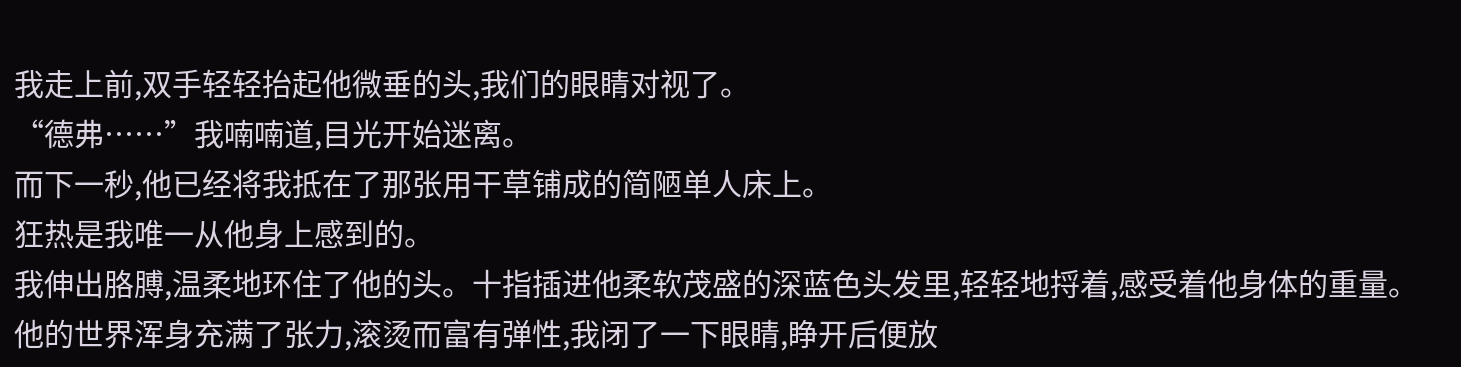我走上前,双手轻轻抬起他微垂的头,我们的眼睛对视了。
“德弗……”我喃喃道,目光开始迷离。
而下一秒,他已经将我抵在了那张用干草铺成的简陋单人床上。
狂热是我唯一从他身上感到的。
我伸出胳膊,温柔地环住了他的头。十指插进他柔软茂盛的深蓝色头发里,轻轻地捋着,感受着他身体的重量。
他的世界浑身充满了张力,滚烫而富有弹性,我闭了一下眼睛,睁开后便放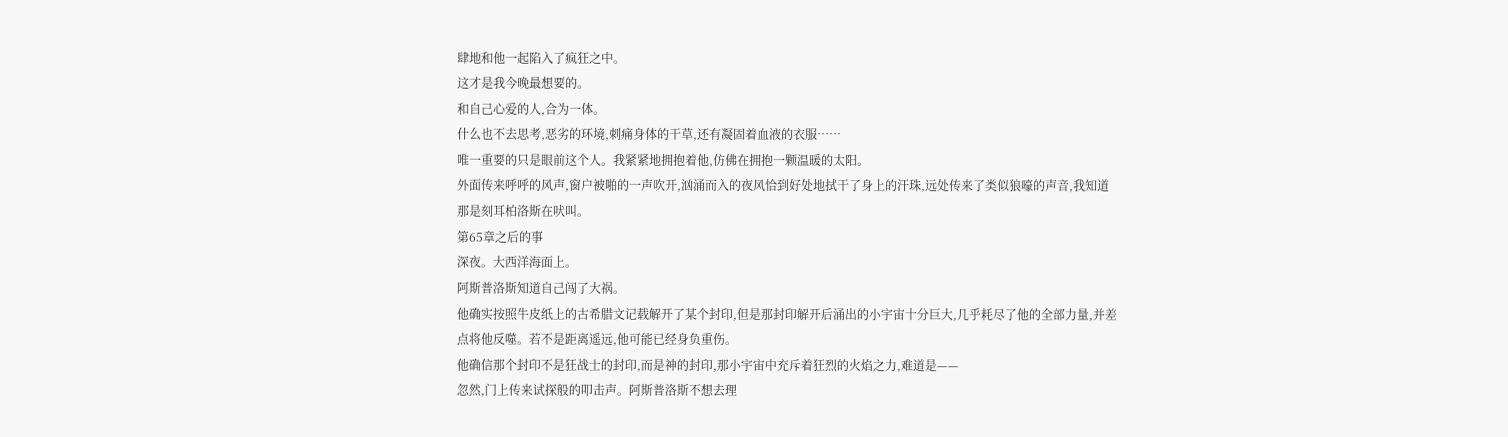肆地和他一起陷入了疯狂之中。
这才是我今晚最想要的。
和自己心爱的人,合为一体。
什么也不去思考,恶劣的环境,刺痛身体的干草,还有凝固着血液的衣服……
唯一重要的只是眼前这个人。我紧紧地拥抱着他,仿佛在拥抱一颗温暖的太阳。
外面传来呼呼的风声,窗户被啪的一声吹开,汹涌而入的夜风恰到好处地拭干了身上的汗珠,远处传来了类似狼嚎的声音,我知道那是刻耳柏洛斯在吠叫。
第65章之后的事
深夜。大西洋海面上。
阿斯普洛斯知道自己闯了大祸。
他确实按照牛皮纸上的古希腊文记载解开了某个封印,但是那封印解开后涌出的小宇宙十分巨大,几乎耗尽了他的全部力量,并差点将他反噬。若不是距离遥远,他可能已经身负重伤。
他确信那个封印不是狂战士的封印,而是神的封印,那小宇宙中充斥着狂烈的火焰之力,难道是——
忽然,门上传来试探般的叩击声。阿斯普洛斯不想去理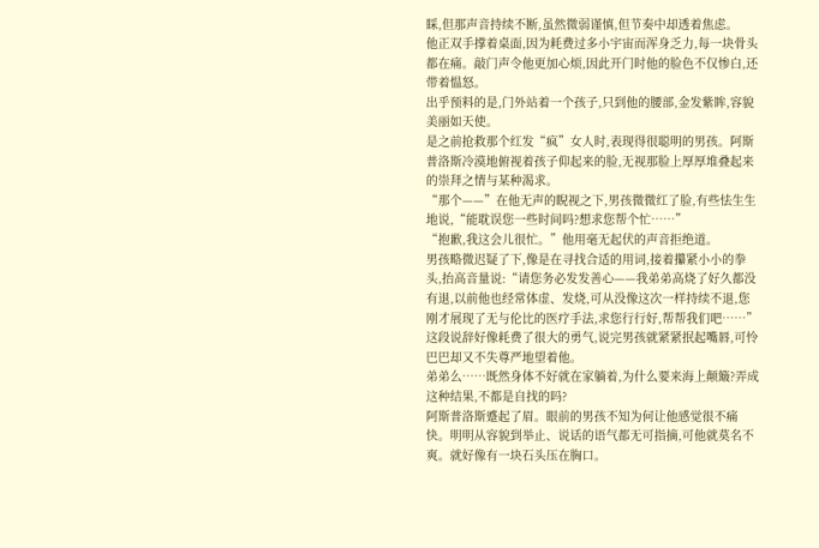睬,但那声音持续不断,虽然微弱谨慎,但节奏中却透着焦虑。
他正双手撑着桌面,因为耗费过多小宇宙而浑身乏力,每一块骨头都在痛。敲门声令他更加心烦,因此开门时他的脸色不仅惨白,还带着愠怒。
出乎预料的是,门外站着一个孩子,只到他的腰部,金发紫眸,容貌美丽如天使。
是之前抢救那个红发“疯”女人时,表现得很聪明的男孩。阿斯普洛斯冷漠地俯视着孩子仰起来的脸,无视那脸上厚厚堆叠起来的崇拜之情与某种渴求。
“那个——”在他无声的睨视之下,男孩微微红了脸,有些怯生生地说,“能耽误您一些时间吗?想求您帮个忙……”
“抱歉,我这会儿很忙。”他用毫无起伏的声音拒绝道。
男孩略微迟疑了下,像是在寻找合适的用词,接着攥紧小小的拳头,抬高音量说:“请您务必发发善心——我弟弟高烧了好久都没有退,以前他也经常体虚、发烧,可从没像这次一样持续不退,您刚才展现了无与伦比的医疗手法,求您行行好,帮帮我们吧……”
这段说辞好像耗费了很大的勇气,说完男孩就紧紧抿起嘴唇,可怜巴巴却又不失尊严地望着他。
弟弟么……既然身体不好就在家躺着,为什么要来海上颠簸?弄成这种结果,不都是自找的吗?
阿斯普洛斯蹙起了眉。眼前的男孩不知为何让他感觉很不痛快。明明从容貌到举止、说话的语气都无可指摘,可他就莫名不爽。就好像有一块石头压在胸口。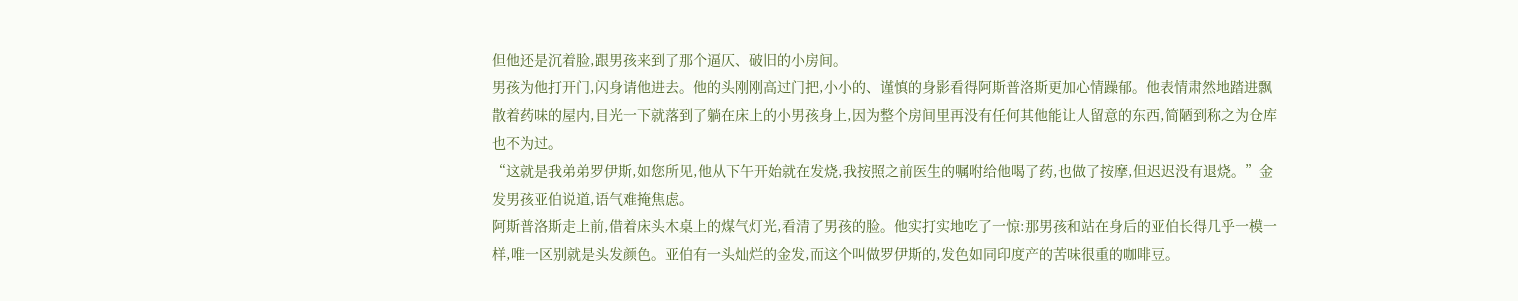但他还是沉着脸,跟男孩来到了那个逼仄、破旧的小房间。
男孩为他打开门,闪身请他进去。他的头刚刚高过门把,小小的、谨慎的身影看得阿斯普洛斯更加心情躁郁。他表情肃然地踏进飘散着药味的屋内,目光一下就落到了躺在床上的小男孩身上,因为整个房间里再没有任何其他能让人留意的东西,简陋到称之为仓库也不为过。
“这就是我弟弟罗伊斯,如您所见,他从下午开始就在发烧,我按照之前医生的嘱咐给他喝了药,也做了按摩,但迟迟没有退烧。”金发男孩亚伯说道,语气难掩焦虑。
阿斯普洛斯走上前,借着床头木桌上的煤气灯光,看清了男孩的脸。他实打实地吃了一惊:那男孩和站在身后的亚伯长得几乎一模一样,唯一区别就是头发颜色。亚伯有一头灿烂的金发,而这个叫做罗伊斯的,发色如同印度产的苦味很重的咖啡豆。